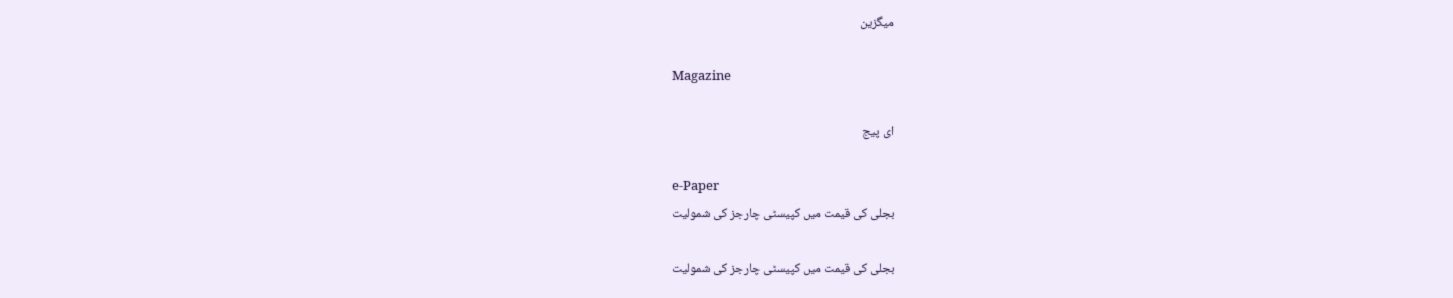میگزین

Magazine

ای پیج

e-Paper
بجلی کی قیمت میں کپیسٹی چارجز کی شمولیت

بجلی کی قیمت میں کپیسٹی چارجز کی شمولیت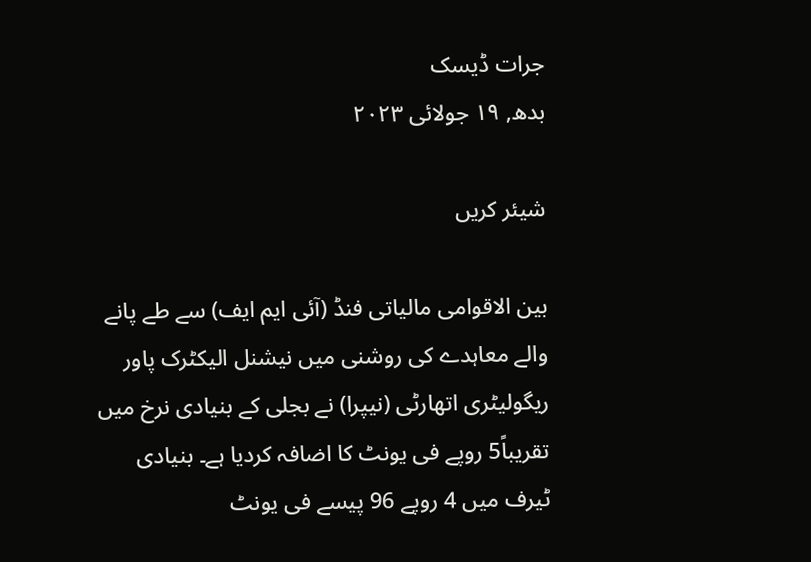جرات ڈیسک
بدھ, ۱۹ جولائی ۲۰۲۳

شیئر کریں

بین الاقوامی مالیاتی فنڈ (آئی ایم ایف) سے طے پانے والے معاہدے کی روشنی میں نیشنل الیکٹرک پاور ریگولیٹری اتھارٹی (نیپرا) نے بجلی کے بنیادی نرخ میں تقریباً5 روپے فی یونٹ کا اضافہ کردیا ہے۔ بنیادی ٹیرف میں 4 روپے 96 پیسے فی یونٹ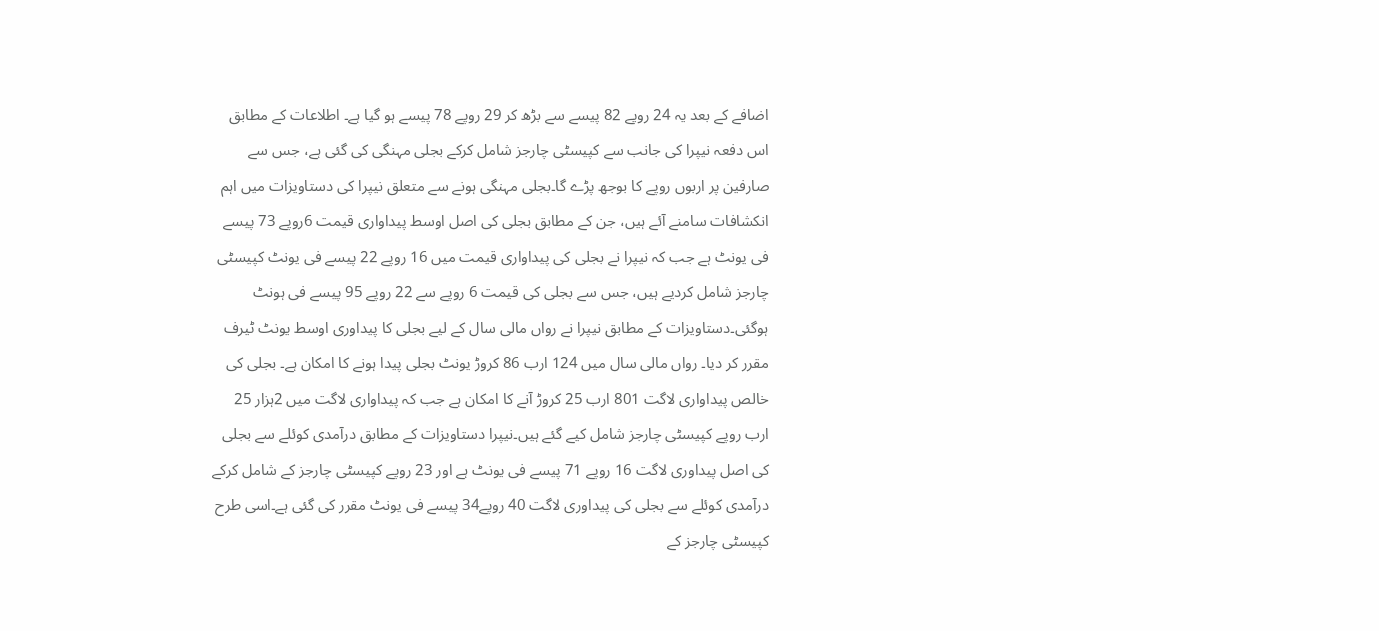اضافے کے بعد یہ 24 روپے 82 پیسے سے بڑھ کر 29 روپے 78 پیسے ہو گیا ہے۔ اطلاعات کے مطابق اس دفعہ نیپرا کی جانب سے کپیسٹی چارجز شامل کرکے بجلی مہنگی کی گئی ہے، جس سے صارفین پر اربوں روپے کا بوجھ پڑے گا۔بجلی مہنگی ہونے سے متعلق نیپرا کی دستاویزات میں اہم انکشافات سامنے آئے ہیں، جن کے مطابق بجلی کی اصل اوسط پیداواری قیمت 6روپے 73 پیسے فی یونٹ ہے جب کہ نیپرا نے بجلی کی پیداواری قیمت میں 16 روپے 22 پیسے فی یونٹ کپیسٹی چارجز شامل کردیے ہیں، جس سے بجلی کی قیمت 6 روپے سے 22 روپے 95 پیسے فی ہونٹ ہوگئی۔دستاویزات کے مطابق نیپرا نے رواں مالی سال کے لیے بجلی کا پیداوری اوسط یونٹ ٹیرف مقرر کر دیا۔ رواں مالی سال میں 124 ارب 86 کروڑ یونٹ بجلی پیدا ہونے کا امکان ہے۔ بجلی کی خالص پیداواری لاگت 801 ارب 25 کروڑ آنے کا امکان ہے جب کہ پیداواری لاگت میں 2ہزار 25 ارب روپے کپیسٹی چارجز شامل کیے گئے ہیں۔نیپرا دستاویزات کے مطابق درآمدی کوئلے سے بجلی کی اصل پیداوری لاگت 16 روپے 71 پیسے فی یونٹ ہے اور 23 روپے کپیسٹی چارجز کے شامل کرکے درآمدی کوئلے سے بجلی کی پیداوری لاگت 40 روپے34 پیسے فی یونٹ مقرر کی گئی ہے۔اسی طرح کپیسٹی چارجز کے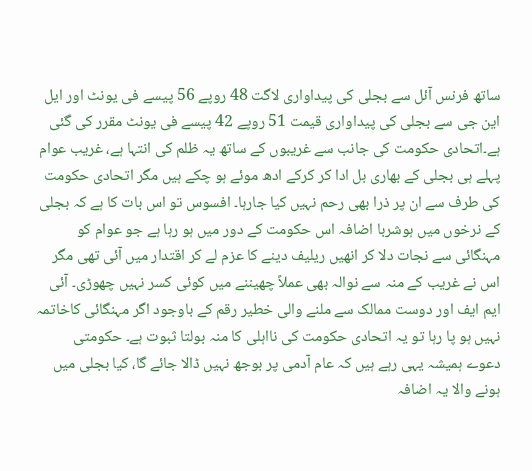ساتھ فرنس آئل سے بجلی کی پیداواری لاگت 48 روپے 56 پیسے فی یونٹ اور ایل این جی سے بجلی کی پیداواری قیمت 51 روپے 42 پیسے فی یونٹ مقرر کی گئی ہے۔اتحادی حکومت کی جانب سے غریبوں کے ساتھ یہ ظلم کی انتہا ہے، غریب عوام پہلے ہی بجلی کے بھاری بل ادا کر کرکے ادھ موئے ہو چکے ہیں مگر اتحادی حکومت کی طرف سے ان پر ذرا بھی رحم نہیں کیا جارہا۔ افسوس تو اس بات کا ہے کہ بجلی کے نرخوں میں ہوشربا اضافہ اس حکومت کے دور میں ہو رہا ہے جو عوام کو مہنگائی سے نجات دلا کر انھیں ریلیف دینے کا عزم لے کر اقتدار میں آئی تھی مگر اس نے غریب کے منہ سے نوالہ بھی عملاً چھیننے میں کوئی کسر نہیں چھوڑی۔ آئی ایم ایف اور دوست ممالک سے ملنے والی خطیر رقم کے باوجود اگر مہنگائی کاخاتمہ نہیں ہو پا رہا تو یہ اتحادی حکومت کی نااہلی کا منہ بولتا ثبوت ہے۔ حکومتی دعوے ہمیشہ یہی رہے ہیں کہ عام آدمی پر بوجھ نہیں ڈالا جائے گا، کیا بجلی میں ہونے والا یہ اضافہ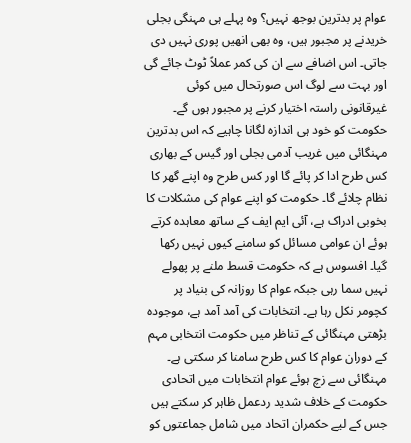عوام پر بدترین بوجھ نہیں؟ وہ پہلے ہی مہنگی بجلی خریدنے پر مجبور ہیں، وہ بھی انھیں پوری نہیں دی جاتی۔ اس اضافے سے ان کی کمر عملاً ٹوٹ جائے گی اور بہت سے لوگ اس صورتحال میں کوئی غیرقانونی راستہ اختیار کرنے پر مجبور ہوں گے۔ حکومت کو خود ہی اندازہ لگانا چاہیے کہ اس بدترین مہنگائی میں غریب آدمی بجلی اور گیس کے بھاری کس طرح ادا کر پائے گا اور کس طرح وہ اپنے گھر کا نظام چلائے گا۔ حکومت کو اپنے عوام کی مشکلات کا بخوبی ادراک ہے، آئی ایم ایف کے ساتھ معاہدہ کرتے ہوئے ان عوامی مسائل کو سامنے کیوں نہیں رکھا گیا۔ افسوس ہے کہ حکومت قسط ملنے پر پھولے نہیں سما رہی جبکہ عوام کا روزانہ کی بنیاد پر کچومر نکل رہا ہے۔ انتخابات کی آمد آمد ہے، موجودہ بڑھتی مہنگائی کے تناظر میں حکومت انتخابی مہم کے دوران عوام کا کس طرح سامنا کر سکتی ہے۔ مہنگائی سے زچ ہوئے عوام انتخابات میں اتحادی حکومت کے خلاف شدید ردعمل ظاہر کر سکتے ہیں جس کے لیے حکمران اتحاد میں شامل جماعتوں کو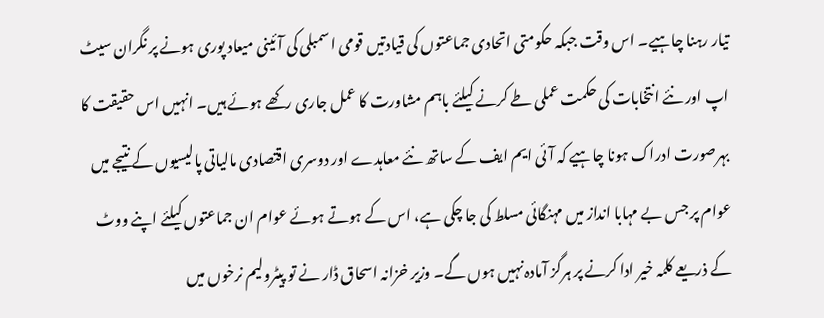تیار رہنا چاہیے۔ اس وقت جبکہ حکومتی اتحادی جماعتوں کی قیادتیں قومی اسمبلی کی آئینی میعاد پوری ہونے پر نگران سیٹ اپ اور نئے انتخابات کی حکمت عملی طے کرنے کیلئے باہم مشاورت کا عمل جاری رکھے ہوئے ہیں۔ انہیں اس حقیقت کا بہرصورت ادراک ہونا چاہیے کہ آئی ایم ایف کے ساتھ نئے معاہدے اور دوسری اقتصادی مالیاتی پالیسیوں کے نتیجے میں عوام پر جس بے مہابا انداز میں مہنگائی مسلط کی جا چکی ہے، اس کے ہوتے ہوئے عوام ان جماعتوں کیلئے اپنے ووٹ کے ذریعے کلمہ خیر ادا کرنے پر ہرگز آمادہ نہیں ہوں گے۔ وزیر خزانہ اسحاق ڈار نے تو پیٹرولیم نرخوں میں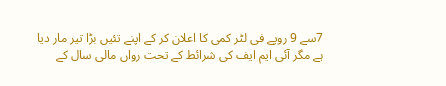7سے 9 روپے فی لٹر کمی کا اعلان کر کے اپنے تئیں بڑا تیر مار دیا ہے مگر آئی ایم ایف کی شرائط کے تحت رواں مالی سال کے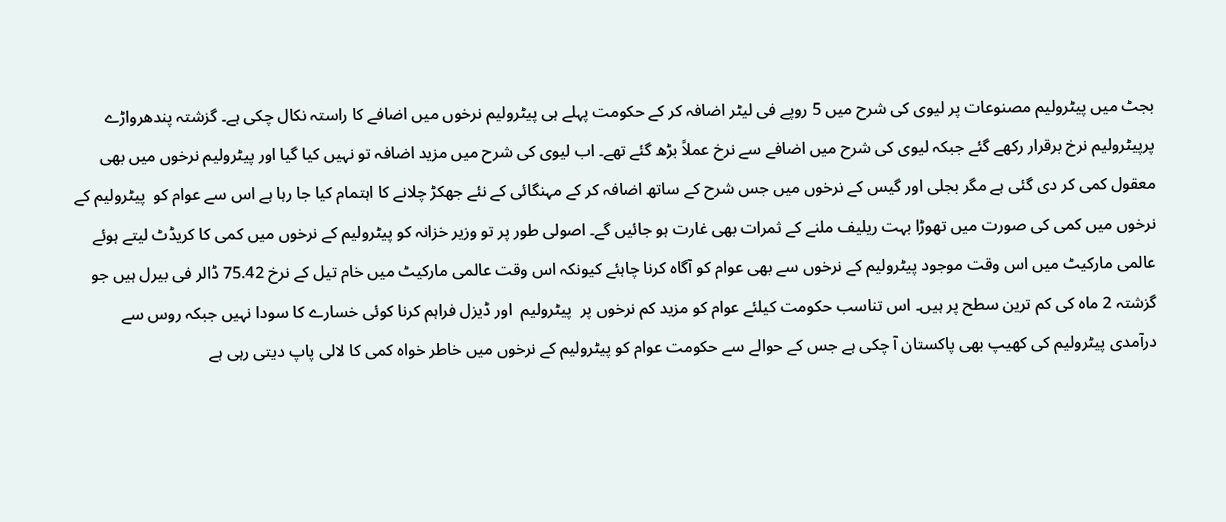بجٹ میں پیٹرولیم مصنوعات پر لیوی کی شرح میں 5 روپے فی لیٹر اضافہ کر کے حکومت پہلے ہی پیٹرولیم نرخوں میں اضافے کا راستہ نکال چکی ہے۔ گزشتہ پندھرواڑے پرپیٹرولیم نرخ برقرار رکھے گئے جبکہ لیوی کی شرح میں اضافے سے نرخ عملاً بڑھ گئے تھے۔ اب لیوی کی شرح میں مزید اضافہ تو نہیں کیا گیا اور پیٹرولیم نرخوں میں بھی معقول کمی کر دی گئی ہے مگر بجلی اور گیس کے نرخوں میں جس شرح کے ساتھ اضافہ کر کے مہنگائی کے نئے جھکڑ چلانے کا اہتمام کیا جا رہا ہے اس سے عوام کو  پیٹرولیم کے نرخوں میں کمی کی صورت میں تھوڑا بہت ریلیف ملنے کے ثمرات بھی غارت ہو جائیں گے۔ اصولی طور پر تو وزیر خزانہ کو پیٹرولیم کے نرخوں میں کمی کا کریڈٹ لیتے ہوئے عالمی مارکیٹ میں اس وقت موجود پیٹرولیم کے نرخوں سے بھی عوام کو آگاہ کرنا چاہئے کیونکہ اس وقت عالمی مارکیٹ میں خام تیل کے نرخ 75.42 ڈالر فی بیرل ہیں جو گزشتہ 2 ماہ کی کم ترین سطح پر ہیں۔ اس تناسب حکومت کیلئے عوام کو مزید کم نرخوں پر  پیٹرولیم  اور ڈیزل فراہم کرنا کوئی خسارے کا سودا نہیں جبکہ روس سے درآمدی پیٹرولیم کی کھیپ بھی پاکستان آ چکی ہے جس کے حوالے سے حکومت عوام کو پیٹرولیم کے نرخوں میں خاطر خواہ کمی کا لالی پاپ دیتی رہی ہے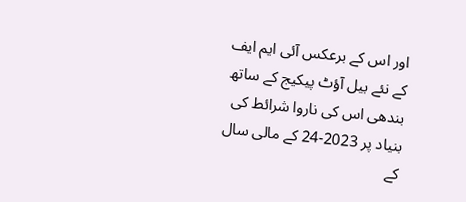اور اس کے برعکس آئی ایم ایف کے نئے بیل آؤٹ پیکیج کے ساتھ بندھی اس کی ناروا شرائط کی بنیاد پر 2023-24 کے مالی سال کے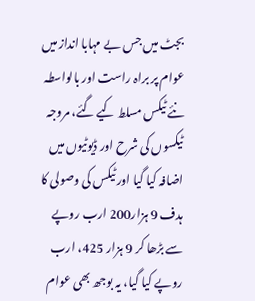بجٹ میں جس بے مہابا انداز میں عوام پر براہ راست اور بالواسطہ نئے ٹیکس مسلط کیے گئے، مروجہ ٹیکسوں کی شرح اور ڈیوٹیوں میں اضافہ کیا گیا اور ٹیکس کی وصولی کا ہدف 9 ہزار200 ارب روپے سے بڑھا کر 9 ہزار 425، ارب روپے کیا گیا، یہ بوجھ بھی عوام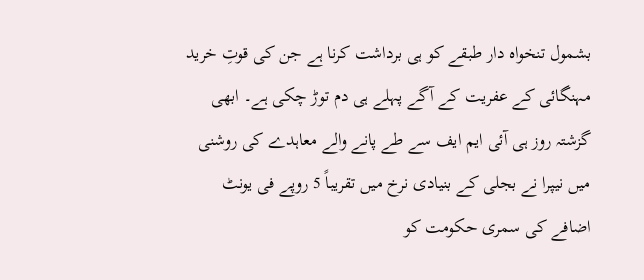بشمول تنخواہ دار طبقے کو ہی برداشت کرنا ہے جن کی قوتِ خرید مہنگائی کے عفریت کے آگے پہلے ہی دم توڑ چکی ہے۔ ابھی گزشتہ روز ہی آئی ایم ایف سے طے پانے والے معاہدے کی روشنی میں نیپرا نے بجلی کے بنیادی نرخ میں تقریباً 5 روپے فی یونٹ اضافے کی سمری حکومت کو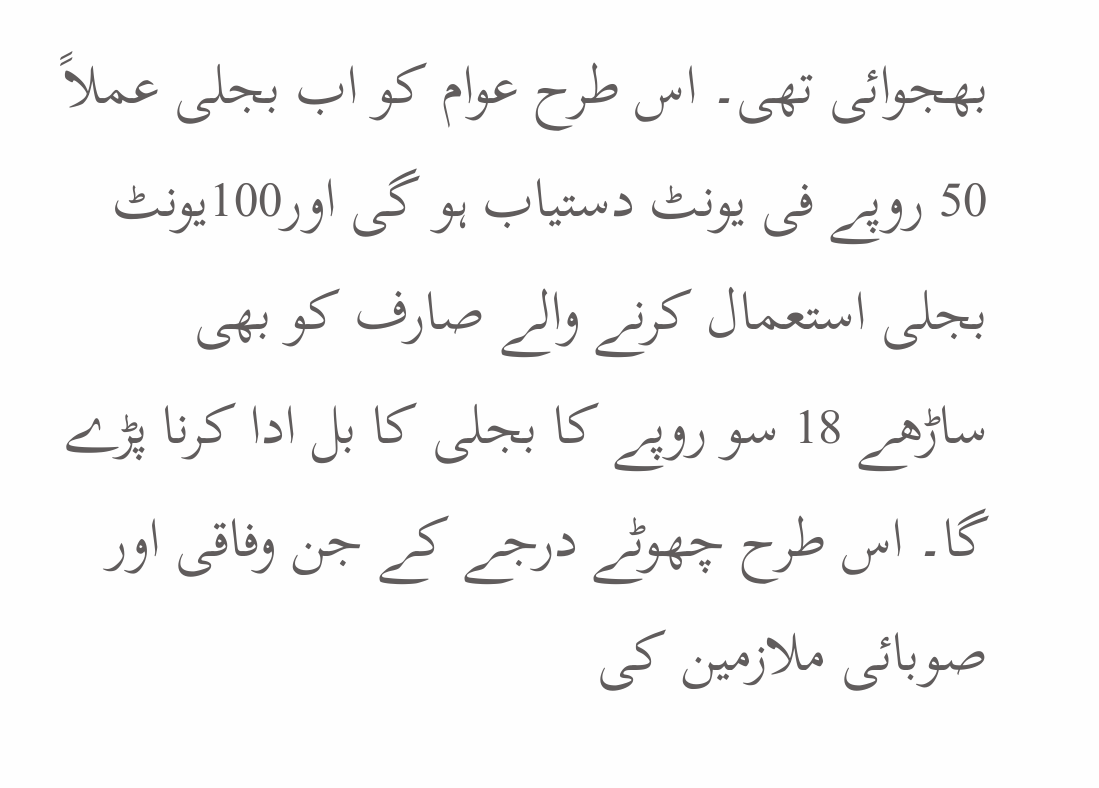بھجوائی تھی۔ اس طرح عوام کو اب بجلی عملاً 50 روپے فی یونٹ دستیاب ہو گی اور100یونٹ بجلی استعمال کرنے والے صارف کو بھی ساڑھے 18 سو روپے کا بجلی کا بل ادا کرنا پڑے گا۔ اس طرح چھوٹے درجے کے جن وفاقی اور صوبائی ملازمین کی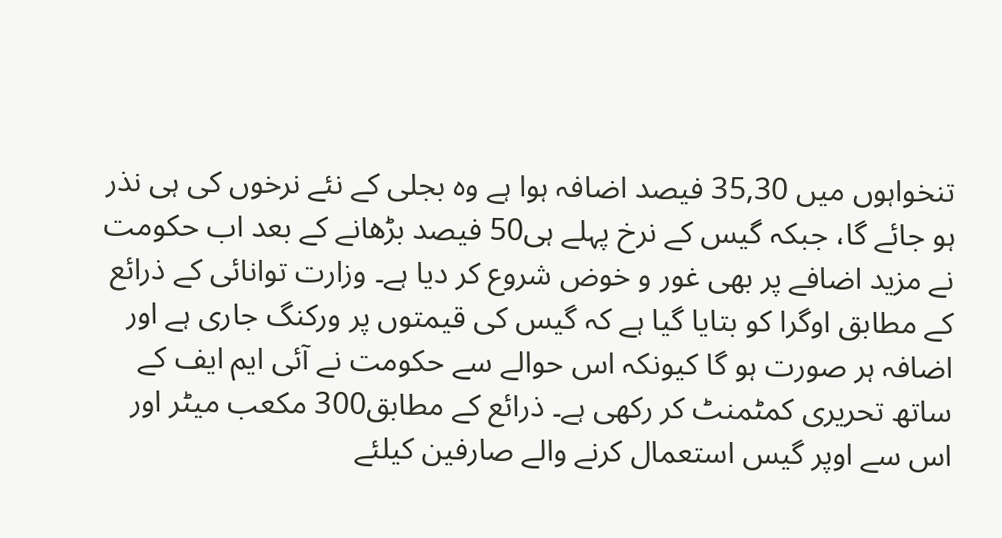تنخواہوں میں 35,30 فیصد اضافہ ہوا ہے وہ بجلی کے نئے نرخوں کی ہی نذر ہو جائے گا، جبکہ گیس کے نرخ پہلے ہی50 فیصد بڑھانے کے بعد اب حکومت نے مزید اضافے پر بھی غور و خوض شروع کر دیا ہے۔ وزارت توانائی کے ذرائع کے مطابق اوگرا کو بتایا گیا ہے کہ گیس کی قیمتوں پر ورکنگ جاری ہے اور اضافہ ہر صورت ہو گا کیونکہ اس حوالے سے حکومت نے آئی ایم ایف کے ساتھ تحریری کمٹمنٹ کر رکھی ہے۔ ذرائع کے مطابق300 مکعب میٹر اور اس سے اوپر گیس استعمال کرنے والے صارفین کیلئے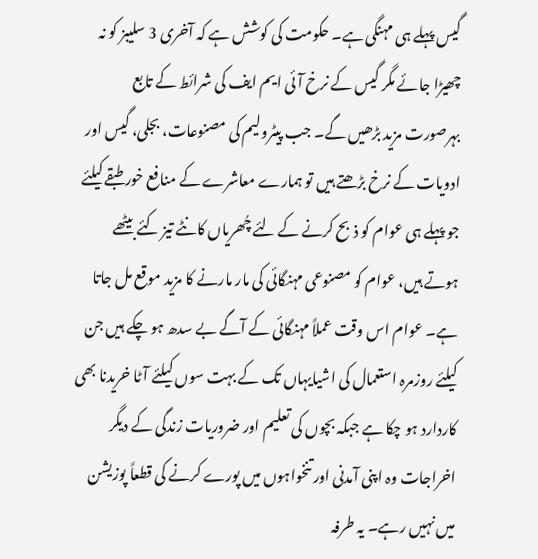گیس پہلے ہی مہنگی ہے۔ حکومت کی کوشش ہے کہ آخری 3 سلیبز کو نہ چھیڑا جائے مگر گیس کے نرخ آئی ایم ایف کی شرائط کے تابع بہرصورت مزید بڑھیں گے۔ جب پیٹرولیم کی مصنوعات، بجلی، گیس اور ادویات کے نرخ بڑھتے ہیں تو ہمارے معاشرے کے منافع خور طبقے کیلئے جو پہلے ہی عوام کو ذبح کرنے کے لئے چُھریاں کانٹے تیز کئے بیٹھے ہوتے ہیں، عوام کو مصنوعی مہنگائی کی مار مارنے کا مزید موقع مل جاتا ہے۔ عوام اس وقت عملاً مہنگائی کے آگے بے سدھ ہو چکے ہیں جن کیلئے روزمرہ استعمال کی اشیایہاں تک کے بہت سوں کیلئے آٹا خریدنا بھی کاردارد ہو چکا ہے جبکہ بچوں کی تعلیم اور ضروریات زندگی کے دیگر اخراجات وہ اپنی آمدنی اور تنخواہوں میں پورے کرنے کی قطعاً پوزیشن میں نہیں رہے۔ یہ طرفہ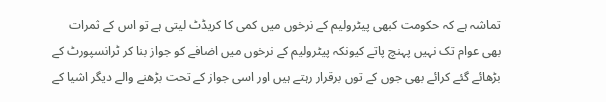تماشہ ہے کہ حکومت کبھی پیٹرولیم کے نرخوں میں کمی کا کریڈٹ لیتی ہے تو اس کے ثمرات بھی عوام تک نہیں پہنچ پاتے کیونکہ پیٹرولیم کے نرخوں میں اضافے کو جواز بنا کر ٹرانسپورٹ کے بڑھائے گئے کرائے بھی جوں کے توں برقرار رہتے ہیں اور اسی جواز کے تحت بڑھنے والے دیگر اشیا کے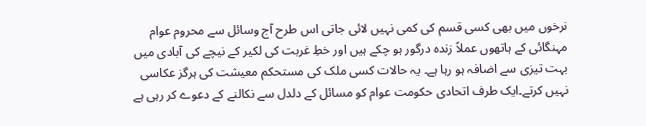نرخوں میں بھی کسی قسم کی کمی نہیں لائی جاتی اس طرح آج وسائل سے محروم عوام مہنگائی کے ہاتھوں عملاً زندہ درگور ہو چکے ہیں اور خطِ غربت کی لکیر کے نیچے کی آبادی میں بہت تیزی سے اضافہ ہو رہا ہے۔ یہ حالات کسی ملک کی مستحکم معیشت کی ہرگز عکاسی نہیں کرتے۔ایک طرف اتحادی حکومت عوام کو مسائل کے دلدل سے نکالنے کے دعوے کر رہی ہے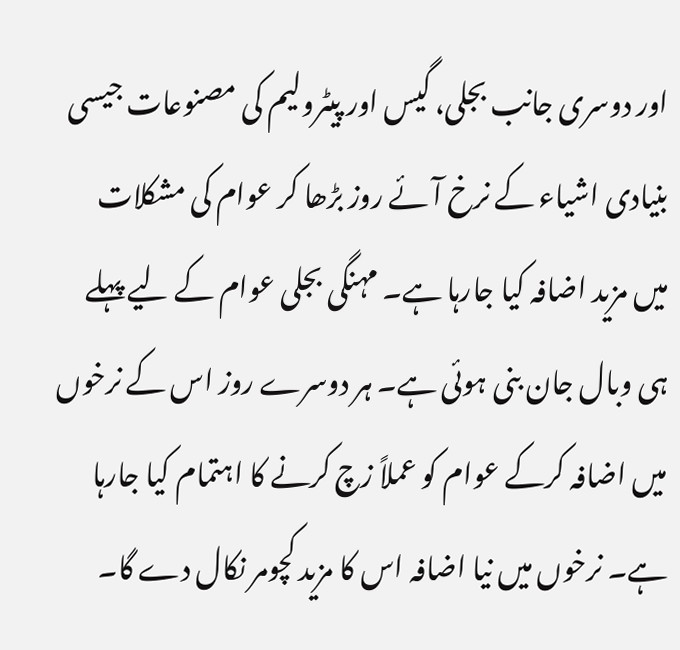اور دوسری جانب بجلی، گیس اور پیٹرولیم کی مصنوعات جیسی بنیادی اشیاء کے نرخ آئے روز بڑھا کر عوام کی مشکلات میں مزید اضافہ کیا جارہا ہے۔ مہنگی بجلی عوام کے لیے پہلے ہی وبال جان بنی ہوئی ہے۔ ہر دوسرے روز اس کے نرخوں میں اضافہ کرکے عوام کو عملاً زچ کرنے کا اہتمام کیا جارہا ہے۔ نرخوں میں نیا اضافہ اس کا مزید کچومر نکال دے گا۔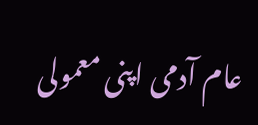عام آدمی اپنی معمولی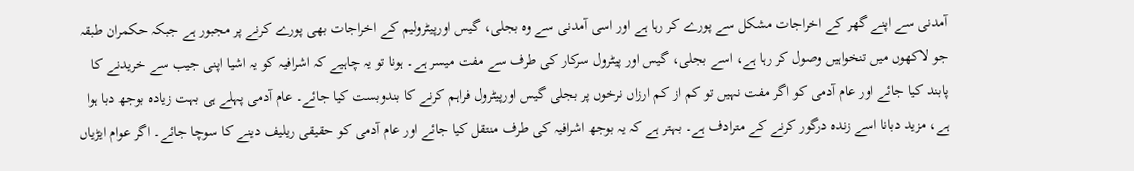آمدنی سے اپنے گھر کے اخراجات مشکل سے پورے کر رہا ہے اور اسی آمدنی سے وہ بجلی، گیس اورپیٹرولیم کے اخراجات بھی پورے کرنے پر مجبور ہے جبکہ حکمران طبقہ جو لاکھوں میں تنخواہیں وصول کر رہا ہے، اسے بجلی، گیس اور پیٹرول سرکار کی طرف سے مفت میسر ہے۔ ہونا تو یہ چاہیے کہ اشرافیہ کو یہ اشیا اپنی جیب سے خریدنے کا پابند کیا جائے اور عام آدمی کو اگر مفت نہیں تو کم از کم ارزاں نرخوں پر بجلی گیس اورپیٹرول فراہم کرنے کا بندوبست کیا جائے۔ عام آدمی پہلے ہی بہت زیادہ بوجھ دبا ہوا ہے، مزید دبانا اسے زندہ درگور کرنے کے مترادف ہے۔ بہتر ہے کہ یہ بوجھ اشرافیہ کی طرف منتقل کیا جائے اور عام آدمی کو حقیقی ریلیف دینے کا سوچا جائے۔ اگر عوام ایڑیاں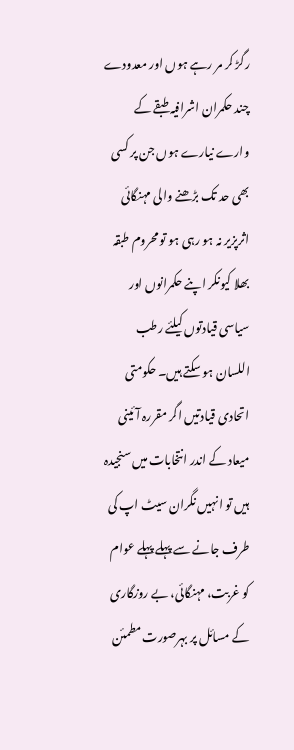رگڑ کر مر رہے ہوں اور معدودے چند حکمران اشرافیہ طبقے کے وارے نیارے ہوں جن پر کسی بھی حد تک بڑھنے والی مہنگائی اثرپزیر نہ ہو رہی ہو تو محروم طبقہ بھلا کیونکر اپنے حکمرانوں اور سیاسی قیادتوں کیلئے رطب اللسان ہو سکتے ہیں۔ حکومتی اتحادی قیادتیں اگر مقررہ آئینی میعاد کے اندر انتخابات میں سنجیدہ ہیں تو انہیں نگران سیٹ اپ کی طرف جانے سے پہلے پہلے عوام کو غربت، مہنگائی، بے روزگاری کے مسائل پر بہرصورت مطمئن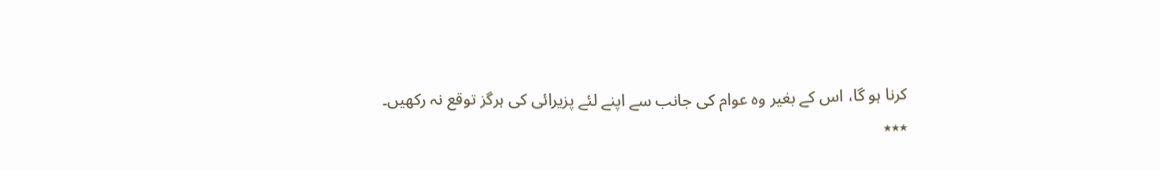کرنا ہو گا، اس کے بغیر وہ عوام کی جانب سے اپنے لئے پزیرائی کی ہرگز توقع نہ رکھیں۔
٭٭٭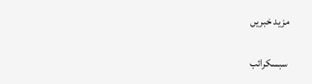مزید خبریں

سبسکرائب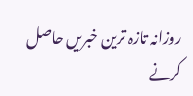روزانہ تازہ ترین خبریں حاصل کرنے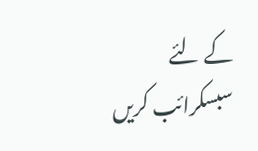کے لئے سبسکرائب کریں